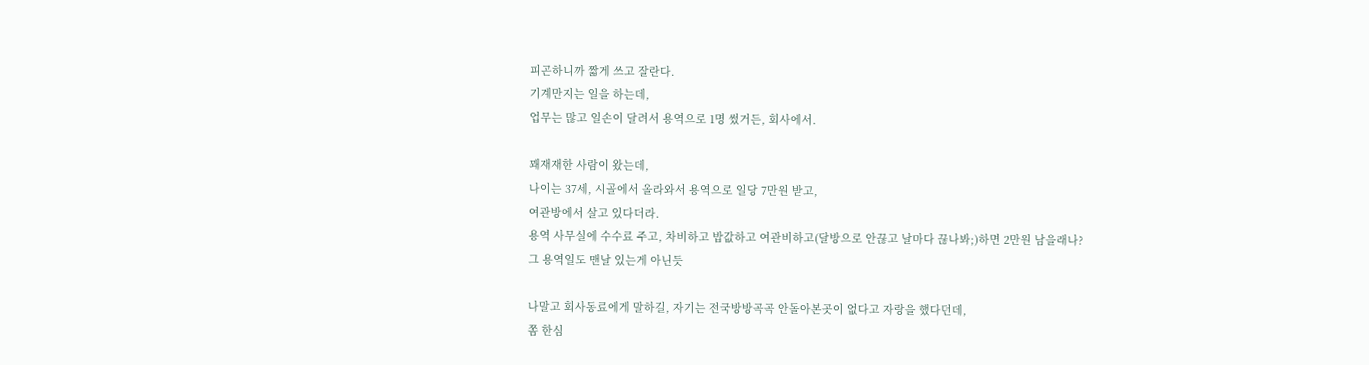피곤하니까 짧게 쓰고 잘란다.
기계만지는 일을 하는데,
업무는 많고 일손이 달려서 용역으로 1명 썼거든, 회사에서.

꽤재재한 사람이 왔는데,
나이는 37세, 시골에서 올라와서 용역으로 일당 7만원 받고,
여관방에서 살고 있다더라.
용역 사무실에 수수료 주고, 차비하고 밥값하고 여관비하고(달방으로 안끊고 날마다 끊나봐;)하면 2만원 남을래나?
그 용역일도 맨날 있는게 아닌듯

나말고 회사동료에게 말하길, 자기는 전국방방곡곡 안돌아본곳이 없다고 자랑을 했다던데,
쫌 한심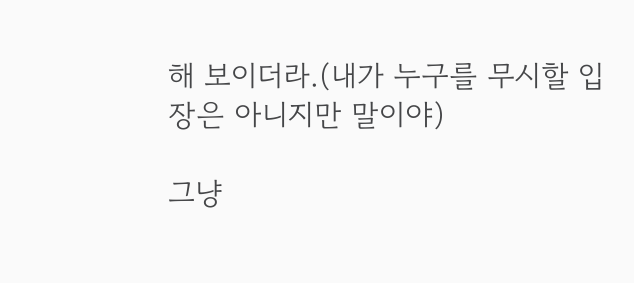해 보이더라.(내가 누구를 무시할 입장은 아니지만 말이야)

그냥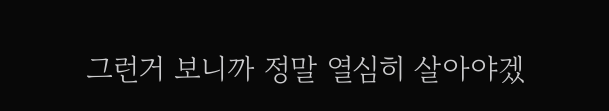그런거 보니까 정말 열심히 살아야겠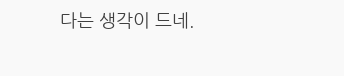다는 생각이 드네.